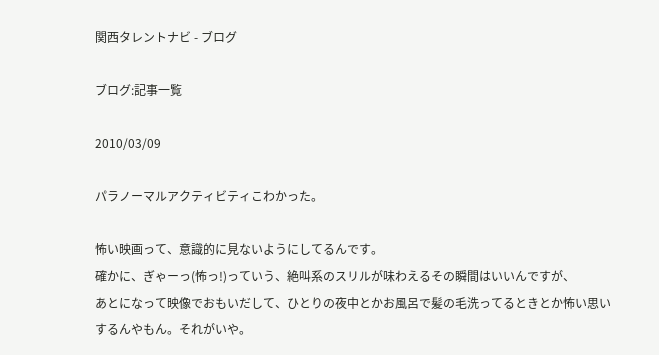関西タレントナビ - ブログ

ブログ:記事一覧

2010/03/09

パラノーマルアクティビティこわかった。

怖い映画って、意識的に見ないようにしてるんです。
確かに、ぎゃーっ(怖っ!)っていう、絶叫系のスリルが味わえるその瞬間はいいんですが、
あとになって映像でおもいだして、ひとりの夜中とかお風呂で髪の毛洗ってるときとか怖い思いするんやもん。それがいや。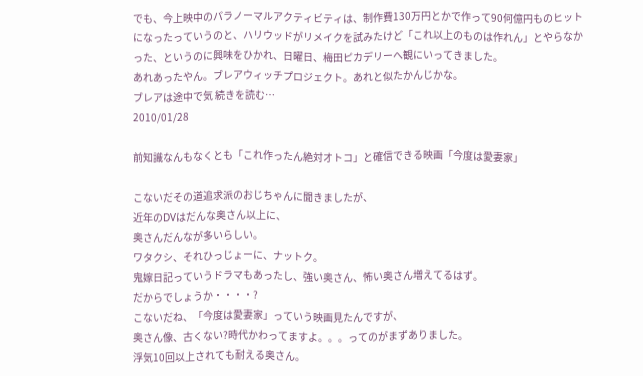でも、今上映中のパラノーマルアクティビティは、制作費130万円とかで作って90何億円ものヒットになったっていうのと、ハリウッドがリメイクを試みたけど「これ以上のものは作れん」とやらなかった、というのに興味をひかれ、日曜日、梅田ピカデリーへ観にいってきました。
あれあったやん。ブレアウィッチプロジェクト。あれと似たかんじかな。
ブレアは途中で気 続きを読む…
2010/01/28

前知識なんもなくとも「これ作ったん絶対オトコ」と確信できる映画「今度は愛妻家」

こないだその道追求派のおじちゃんに聞きましたが、
近年のDVはだんな奥さん以上に、
奥さんだんなが多いらしい。
ワタクシ、それひっじょーに、ナットク。
鬼嫁日記っていうドラマもあったし、強い奥さん、怖い奥さん増えてるはず。
だからでしょうか・・・・?
こないだね、「今度は愛妻家」っていう映画見たんですが、
奥さん像、古くない?時代かわってますよ。。。ってのがまずありました。
浮気10回以上されても耐える奥さん。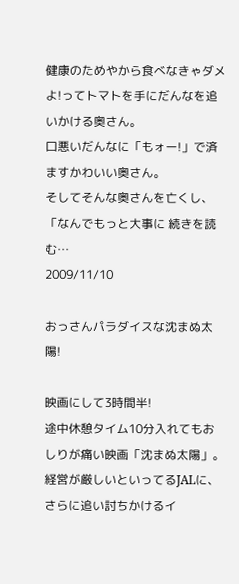健康のためやから食べなきゃダメよ!ってトマトを手にだんなを追いかける奥さん。
口悪いだんなに「もォー!」で済ますかわいい奥さん。
そしてそんな奥さんを亡くし、「なんでもっと大事に 続きを読む…
2009/11/10

おっさんパラダイスな沈まぬ太陽!

映画にして3時間半!
途中休憩タイム10分入れてもおしりが痛い映画「沈まぬ太陽」。
経営が厳しいといってるJALに、さらに追い討ちかけるイ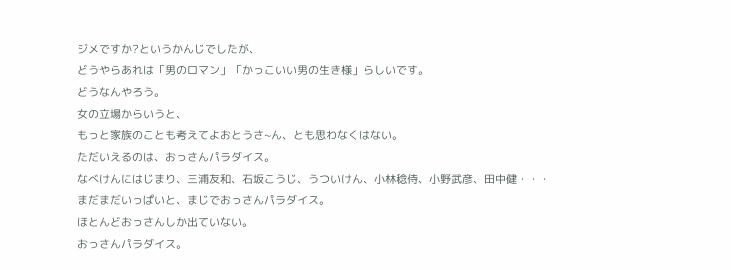ジメですか?というかんじでしたが、
どうやらあれは「男のロマン」「かっこいい男の生き様」らしいです。
どうなんやろう。
女の立場からいうと、
もっと家族のことも考えてよおとうさ~ん、とも思わなくはない。
ただいえるのは、おっさんパラダイス。
なべけんにはじまり、三浦友和、石坂こうじ、うついけん、小林稔侍、小野武彦、田中健・・・まだまだいっぱいと、まじでおっさんパラダイス。
ほとんどおっさんしか出ていない。
おっさんパラダイス。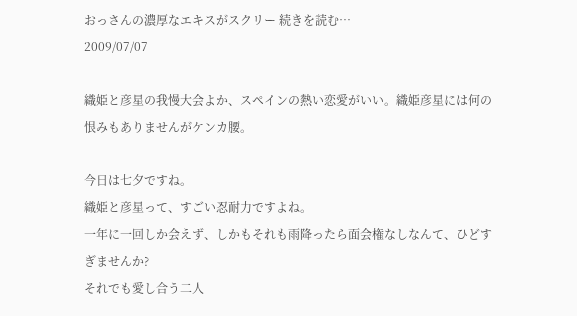おっさんの濃厚なエキスがスクリー 続きを読む…
2009/07/07

織姫と彦星の我慢大会よか、スペインの熱い恋愛がいい。織姫彦星には何の恨みもありませんがケンカ腰。

今日は七夕ですね。
織姫と彦星って、すごい忍耐力ですよね。
一年に一回しか会えず、しかもそれも雨降ったら面会権なしなんて、ひどすぎませんか?
それでも愛し合う二人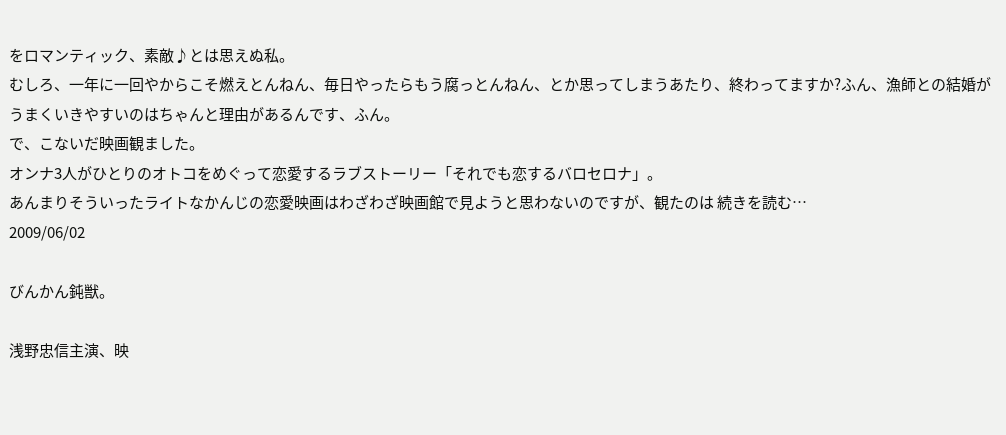をロマンティック、素敵♪とは思えぬ私。
むしろ、一年に一回やからこそ燃えとんねん、毎日やったらもう腐っとんねん、とか思ってしまうあたり、終わってますか?ふん、漁師との結婚がうまくいきやすいのはちゃんと理由があるんです、ふん。
で、こないだ映画観ました。
オンナ3人がひとりのオトコをめぐって恋愛するラブストーリー「それでも恋するバロセロナ」。
あんまりそういったライトなかんじの恋愛映画はわざわざ映画館で見ようと思わないのですが、観たのは 続きを読む…
2009/06/02

びんかん鈍獣。

浅野忠信主演、映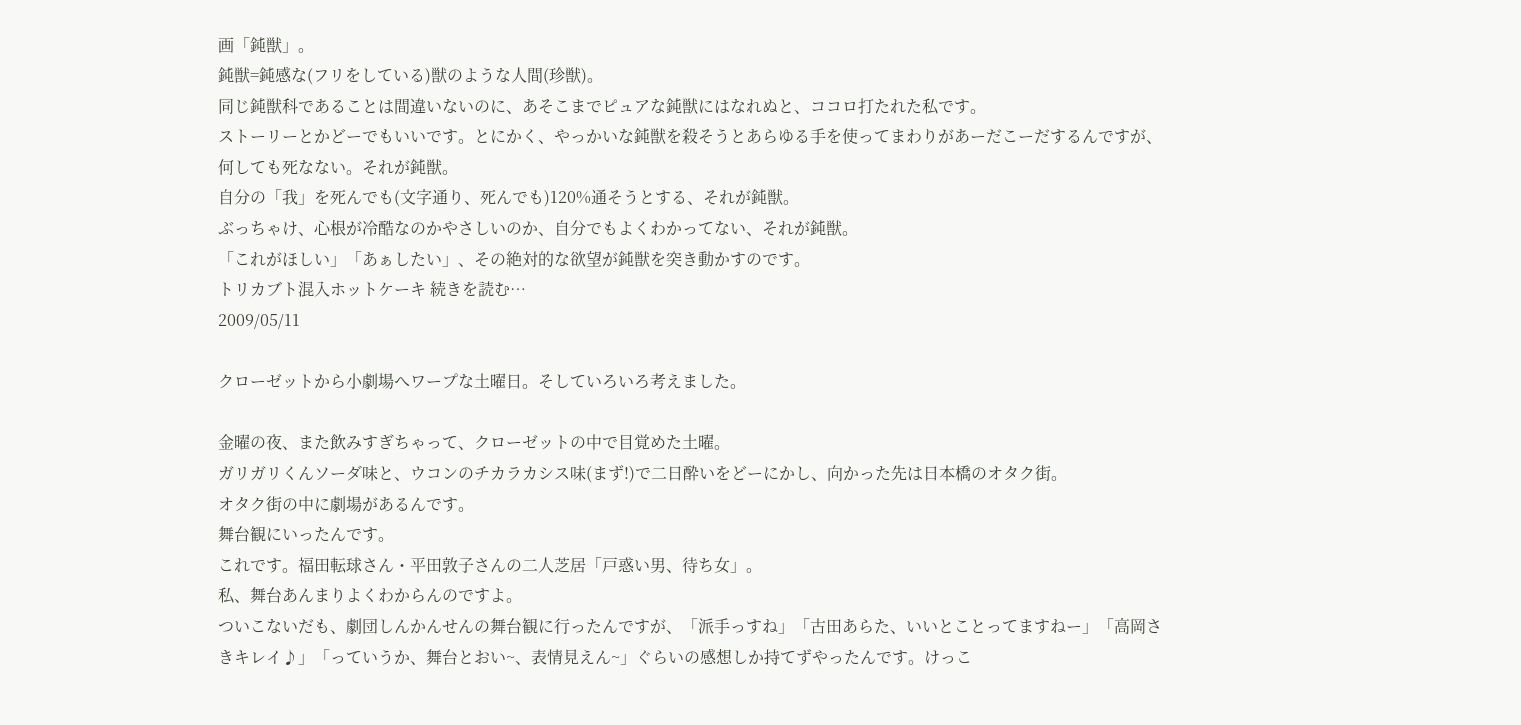画「鈍獣」。
鈍獣=鈍感な(フリをしている)獣のような人間(珍獣)。
同じ鈍獣科であることは間違いないのに、あそこまでピュアな鈍獣にはなれぬと、ココロ打たれた私です。
ストーリーとかどーでもいいです。とにかく、やっかいな鈍獣を殺そうとあらゆる手を使ってまわりがあーだこーだするんですが、何しても死なない。それが鈍獣。
自分の「我」を死んでも(文字通り、死んでも)120%通そうとする、それが鈍獣。
ぶっちゃけ、心根が冷酷なのかやさしいのか、自分でもよくわかってない、それが鈍獣。
「これがほしい」「あぁしたい」、その絶対的な欲望が鈍獣を突き動かすのです。
トリカブト混入ホットケーキ 続きを読む…
2009/05/11

クローゼットから小劇場へワープな土曜日。そしていろいろ考えました。

金曜の夜、また飲みすぎちゃって、クローゼットの中で目覚めた土曜。
ガリガリくんソーダ味と、ウコンのチカラカシス味(まず!)で二日酔いをどーにかし、向かった先は日本橋のオタク街。
オタク街の中に劇場があるんです。
舞台観にいったんです。
これです。福田転球さん・平田敦子さんの二人芝居「戸惑い男、待ち女」。
私、舞台あんまりよくわからんのですよ。
ついこないだも、劇団しんかんせんの舞台観に行ったんですが、「派手っすね」「古田あらた、いいとことってますねー」「高岡さきキレイ♪」「っていうか、舞台とおい~、表情見えん~」ぐらいの感想しか持てずやったんです。けっこ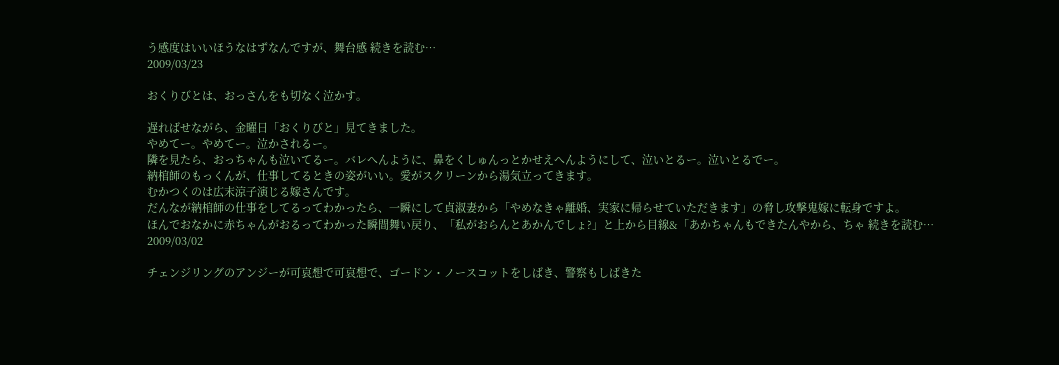う感度はいいほうなはずなんですが、舞台感 続きを読む…
2009/03/23

おくりびとは、おっさんをも切なく泣かす。

遅ればせながら、金曜日「おくりびと」見てきました。
やめてー。やめてー。泣かされるー。
隣を見たら、おっちゃんも泣いてるー。バレへんように、鼻をくしゅんっとかせえへんようにして、泣いとるー。泣いとるでー。
納棺師のもっくんが、仕事してるときの姿がいい。愛がスクリーンから湯気立ってきます。
むかつくのは広末涼子演じる嫁さんです。
だんなが納棺師の仕事をしてるってわかったら、一瞬にして貞淑妻から「やめなきゃ離婚、実家に帰らせていただきます」の脅し攻撃鬼嫁に転身ですよ。
ほんでおなかに赤ちゃんがおるってわかった瞬間舞い戻り、「私がおらんとあかんでしょ?」と上から目線&「あかちゃんもできたんやから、ちゃ 続きを読む…
2009/03/02

チェンジリングのアンジーが可哀想で可哀想で、ゴードン・ノースコットをしばき、警察もしばきた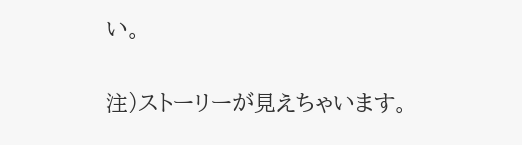い。

注)ストーリーが見えちゃいます。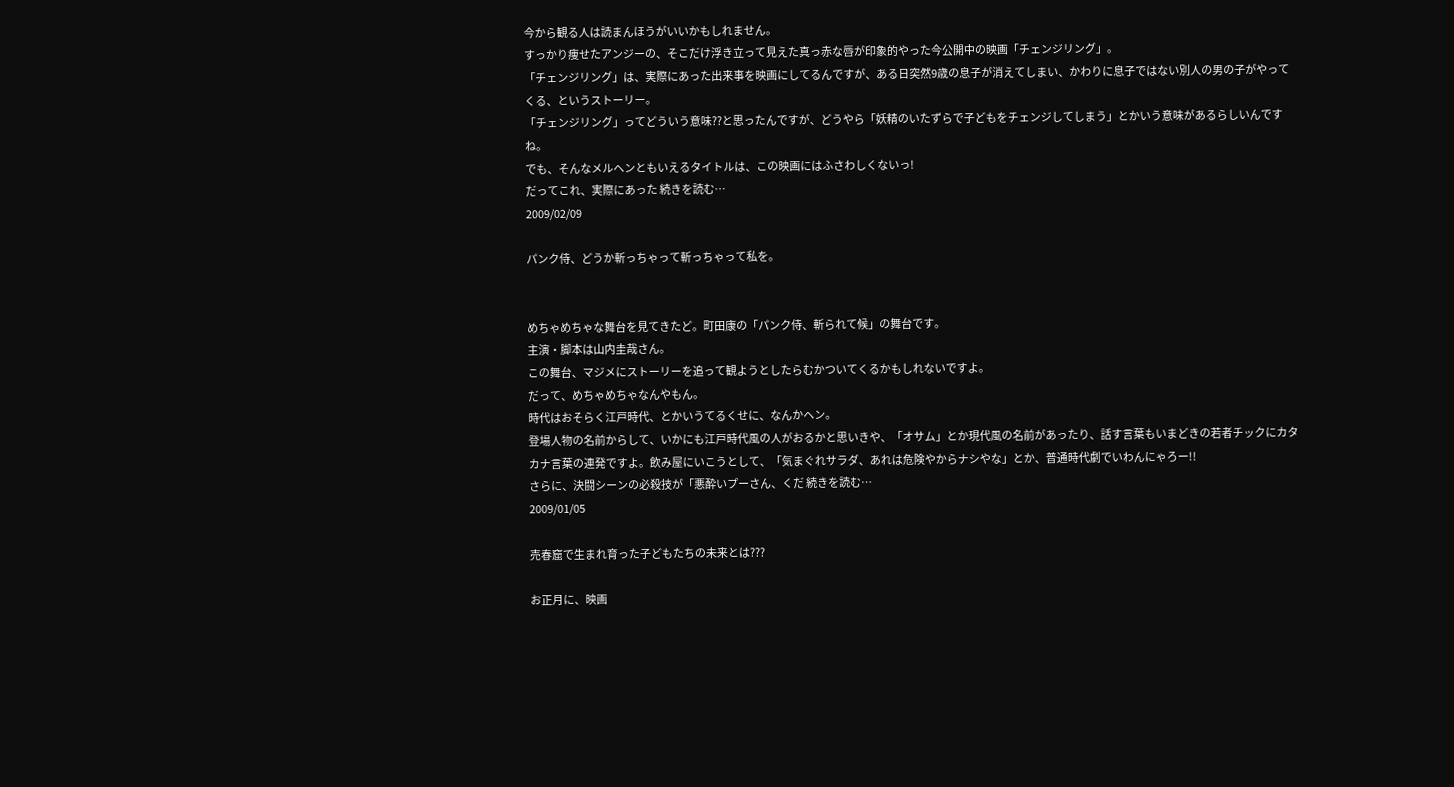今から観る人は読まんほうがいいかもしれません。
すっかり痩せたアンジーの、そこだけ浮き立って見えた真っ赤な唇が印象的やった今公開中の映画「チェンジリング」。
「チェンジリング」は、実際にあった出来事を映画にしてるんですが、ある日突然9歳の息子が消えてしまい、かわりに息子ではない別人の男の子がやってくる、というストーリー。
「チェンジリング」ってどういう意味??と思ったんですが、どうやら「妖精のいたずらで子どもをチェンジしてしまう」とかいう意味があるらしいんですね。
でも、そんなメルヘンともいえるタイトルは、この映画にはふさわしくないっ!
だってこれ、実際にあった 続きを読む…
2009/02/09

パンク侍、どうか斬っちゃって斬っちゃって私を。


めちゃめちゃな舞台を見てきたど。町田康の「パンク侍、斬られて候」の舞台です。
主演・脚本は山内圭哉さん。
この舞台、マジメにストーリーを追って観ようとしたらむかついてくるかもしれないですよ。
だって、めちゃめちゃなんやもん。
時代はおそらく江戸時代、とかいうてるくせに、なんかヘン。
登場人物の名前からして、いかにも江戸時代風の人がおるかと思いきや、「オサム」とか現代風の名前があったり、話す言葉もいまどきの若者チックにカタカナ言葉の連発ですよ。飲み屋にいこうとして、「気まぐれサラダ、あれは危険やからナシやな」とか、普通時代劇でいわんにゃろー!!
さらに、決闘シーンの必殺技が「悪酔いプーさん、くだ 続きを読む…
2009/01/05

売春窟で生まれ育った子どもたちの未来とは???

お正月に、映画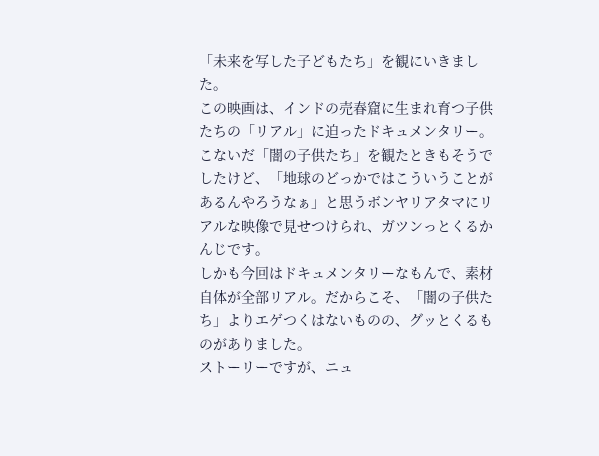「未来を写した子どもたち」を観にいきました。
この映画は、インドの売春窟に生まれ育つ子供たちの「リアル」に迫ったドキュメンタリー。
こないだ「闇の子供たち」を観たときもそうでしたけど、「地球のどっかではこういうことがあるんやろうなぁ」と思うボンヤリアタマにリアルな映像で見せつけられ、ガツンっとくるかんじです。
しかも今回はドキュメンタリーなもんで、素材自体が全部リアル。だからこそ、「闇の子供たち」よりエゲつくはないものの、グッとくるものがありました。
ストーリーですが、ニュ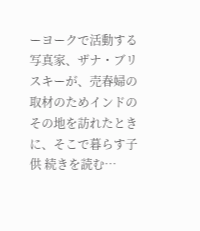ーヨークで活動する写真家、ザナ・ブリスキーが、売春婦の取材のためインドのその地を訪れたときに、そこで暮らす子供 続きを読む…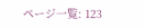ページ一覧: 123